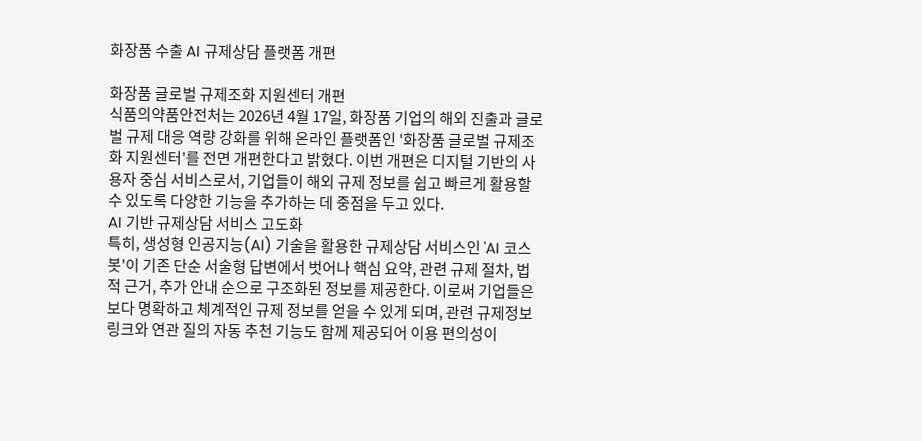화장품 수출 AI 규제상담 플랫폼 개편

화장품 글로벌 규제조화 지원센터 개편
식품의약품안전처는 2026년 4월 17일, 화장품 기업의 해외 진출과 글로벌 규제 대응 역량 강화를 위해 온라인 플랫폼인 '화장품 글로벌 규제조화 지원센터'를 전면 개편한다고 밝혔다. 이번 개편은 디지털 기반의 사용자 중심 서비스로서, 기업들이 해외 규제 정보를 쉽고 빠르게 활용할 수 있도록 다양한 기능을 추가하는 데 중점을 두고 있다.
AI 기반 규제상담 서비스 고도화
특히, 생성형 인공지능(AI) 기술을 활용한 규제상담 서비스인 'AI 코스봇'이 기존 단순 서술형 답변에서 벗어나 핵심 요약, 관련 규제 절차, 법적 근거, 추가 안내 순으로 구조화된 정보를 제공한다. 이로써 기업들은 보다 명확하고 체계적인 규제 정보를 얻을 수 있게 되며, 관련 규제정보 링크와 연관 질의 자동 추천 기능도 함께 제공되어 이용 편의성이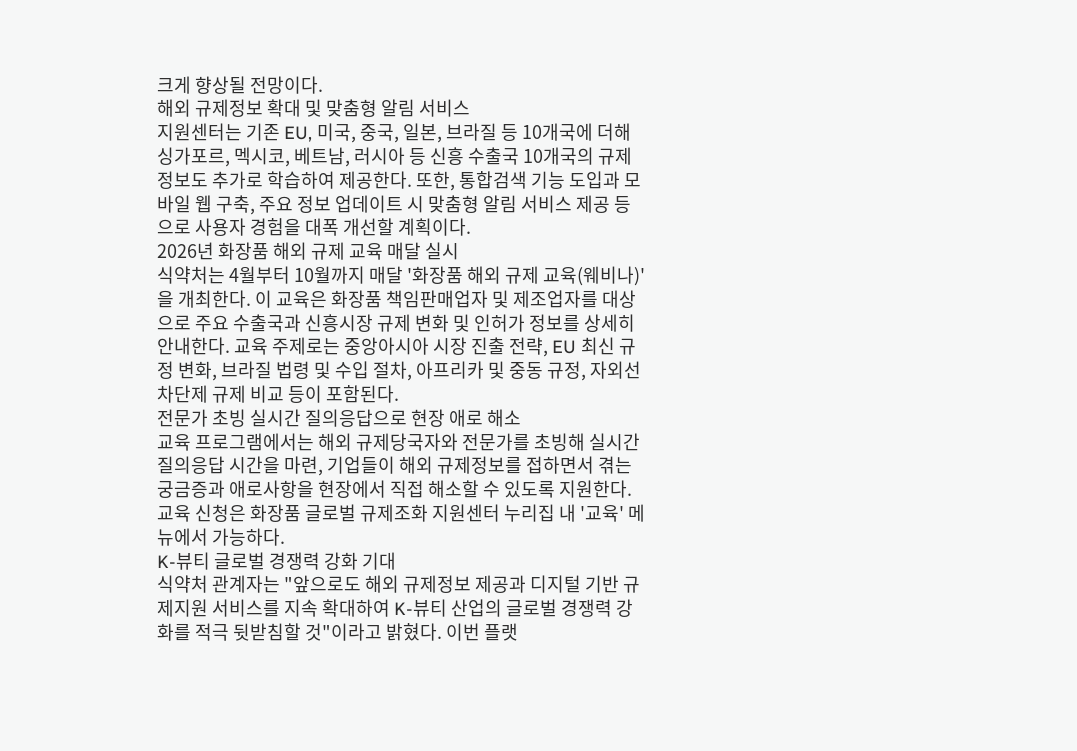크게 향상될 전망이다.
해외 규제정보 확대 및 맞춤형 알림 서비스
지원센터는 기존 EU, 미국, 중국, 일본, 브라질 등 10개국에 더해 싱가포르, 멕시코, 베트남, 러시아 등 신흥 수출국 10개국의 규제정보도 추가로 학습하여 제공한다. 또한, 통합검색 기능 도입과 모바일 웹 구축, 주요 정보 업데이트 시 맞춤형 알림 서비스 제공 등으로 사용자 경험을 대폭 개선할 계획이다.
2026년 화장품 해외 규제 교육 매달 실시
식약처는 4월부터 10월까지 매달 '화장품 해외 규제 교육(웨비나)'을 개최한다. 이 교육은 화장품 책임판매업자 및 제조업자를 대상으로 주요 수출국과 신흥시장 규제 변화 및 인허가 정보를 상세히 안내한다. 교육 주제로는 중앙아시아 시장 진출 전략, EU 최신 규정 변화, 브라질 법령 및 수입 절차, 아프리카 및 중동 규정, 자외선차단제 규제 비교 등이 포함된다.
전문가 초빙 실시간 질의응답으로 현장 애로 해소
교육 프로그램에서는 해외 규제당국자와 전문가를 초빙해 실시간 질의응답 시간을 마련, 기업들이 해외 규제정보를 접하면서 겪는 궁금증과 애로사항을 현장에서 직접 해소할 수 있도록 지원한다. 교육 신청은 화장품 글로벌 규제조화 지원센터 누리집 내 '교육' 메뉴에서 가능하다.
K-뷰티 글로벌 경쟁력 강화 기대
식약처 관계자는 "앞으로도 해외 규제정보 제공과 디지털 기반 규제지원 서비스를 지속 확대하여 K-뷰티 산업의 글로벌 경쟁력 강화를 적극 뒷받침할 것"이라고 밝혔다. 이번 플랫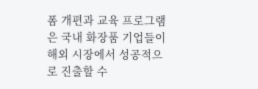폼 개편과 교육 프로그램은 국내 화장품 기업들이 해외 시장에서 성공적으로 진출할 수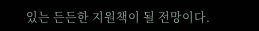있는 든든한 지원책이 될 전망이다.